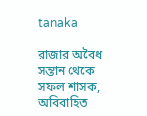tanaka

রাজার অবৈধ সন্তান থেকে সফল শাসক, অবিবাহিত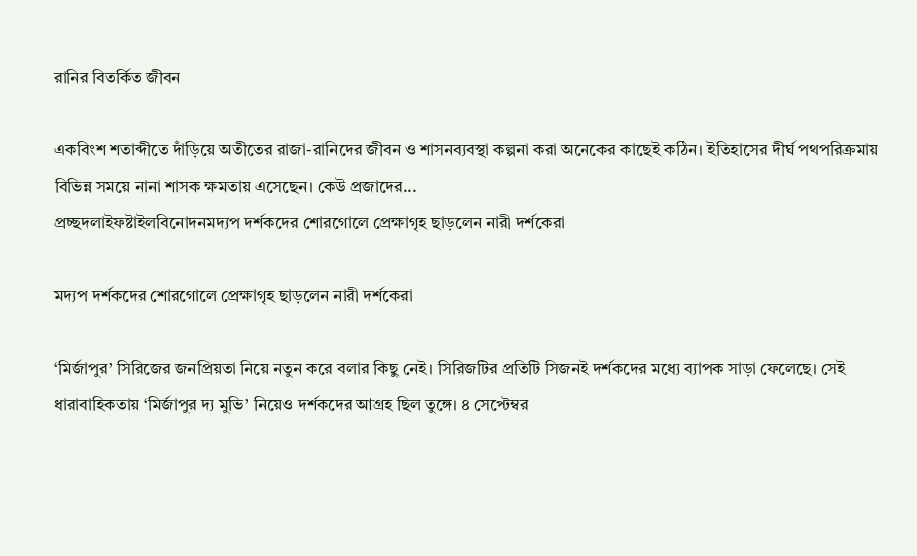রানির বিতর্কিত জীবন

একবিংশ শতাব্দীতে দাঁড়িয়ে অতীতের রাজা-রানিদের জীবন ও শাসনব্যবস্থা কল্পনা করা অনেকের কাছেই কঠিন। ইতিহাসের দীর্ঘ পথপরিক্রমায় বিভিন্ন সময়ে নানা শাসক ক্ষমতায় এসেছেন। কেউ প্রজাদের...
প্রচ্ছদলাইফষ্টাইলবিনোদনমদ্যপ দর্শকদের শোরগোলে প্রেক্ষাগৃহ ছাড়লেন নারী দর্শকেরা

মদ্যপ দর্শকদের শোরগোলে প্রেক্ষাগৃহ ছাড়লেন নারী দর্শকেরা

‘মির্জাপুর’ সিরিজের জনপ্রিয়তা নিয়ে নতুন করে বলার কিছু নেই। সিরিজটির প্রতিটি সিজনই দর্শকদের মধ্যে ব্যাপক সাড়া ফেলেছে। সেই ধারাবাহিকতায় ‘মির্জাপুর দ্য মুভি’ নিয়েও দর্শকদের আগ্রহ ছিল তুঙ্গে। ৪ সেপ্টেম্বর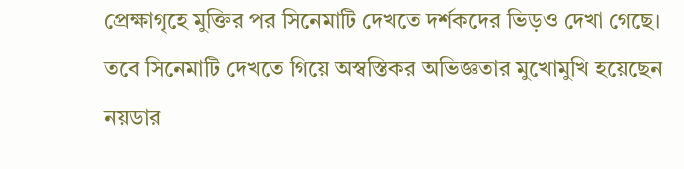প্রেক্ষাগৃহে মুক্তির পর সিনেমাটি দেখতে দর্শকদের ভিড়ও দেখা গেছে। তবে সিনেমাটি দেখতে গিয়ে অস্বস্তিকর অভিজ্ঞতার মুখোমুখি হয়েছেন নয়ডার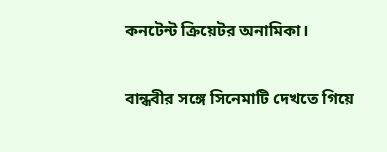কনটেন্ট ক্রিয়েটর অনামিকা।

বান্ধবীর সঙ্গে সিনেমাটি দেখতে গিয়ে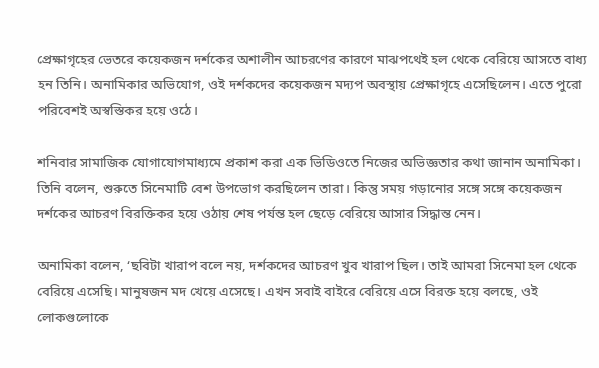প্রেক্ষাগৃহের ভেতরে কয়েকজন দর্শকের অশালীন আচরণের কারণে মাঝপথেই হল থেকে বেরিয়ে আসতে বাধ্য হন তিনি। অনামিকার অভিযোগ, ওই দর্শকদের কয়েকজন মদ্যপ অবস্থায় প্রেক্ষাগৃহে এসেছিলেন। এতে পুরো পরিবেশই অস্বস্তিকর হয়ে ওঠে।

শনিবার সামাজিক যোগাযোগমাধ্যমে প্রকাশ করা এক ভিডিওতে নিজের অভিজ্ঞতার কথা জানান অনামিকা। তিনি বলেন, শুরুতে সিনেমাটি বেশ উপভোগ করছিলেন তারা। কিন্তু সময় গড়ানোর সঙ্গে সঙ্গে কয়েকজন দর্শকের আচরণ বিরক্তিকর হয়ে ওঠায় শেষ পর্যন্ত হল ছেড়ে বেরিয়ে আসার সিদ্ধান্ত নেন।

অনামিকা বলেন, ‘ছবিটা খারাপ বলে নয়, দর্শকদের আচরণ খুব খারাপ ছিল। তাই আমরা সিনেমা হল থেকে বেরিয়ে এসেছি। মানুষজন মদ খেয়ে এসেছে। এখন সবাই বাইরে বেরিয়ে এসে বিরক্ত হয়ে বলছে, ওই লোকগুলোকে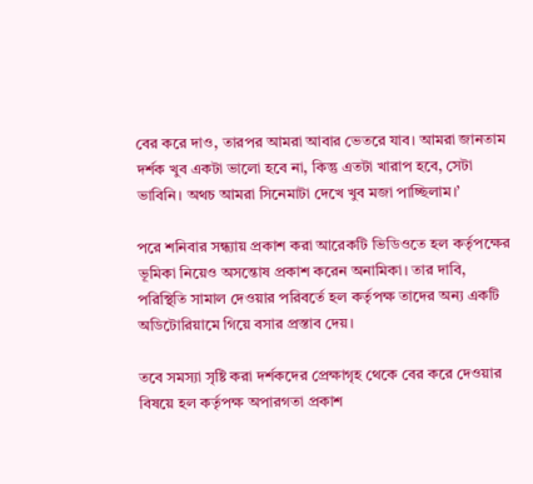বের করে দাও, তারপর আমরা আবার ভেতরে যাব। আমরা জানতাম দর্শক খুব একটা ভালো হবে না, কিন্তু এতটা খারাপ হবে, সেটা ভাবিনি। অথচ আমরা সিনেমাটা দেখে খুব মজা পাচ্ছিলাম।’

পরে শনিবার সন্ধ্যায় প্রকাশ করা আরেকটি ভিডিওতে হল কর্তৃপক্ষের ভূমিকা নিয়েও অসন্তোষ প্রকাশ করেন অনামিকা। তার দাবি, পরিস্থিতি সামাল দেওয়ার পরিবর্তে হল কর্তৃপক্ষ তাদের অন্য একটি অডিটোরিয়ামে গিয়ে বসার প্রস্তাব দেয়।

তবে সমস্যা সৃষ্টি করা দর্শকদের প্রেক্ষাগৃহ থেকে বের করে দেওয়ার বিষয়ে হল কর্তৃপক্ষ অপারগতা প্রকাশ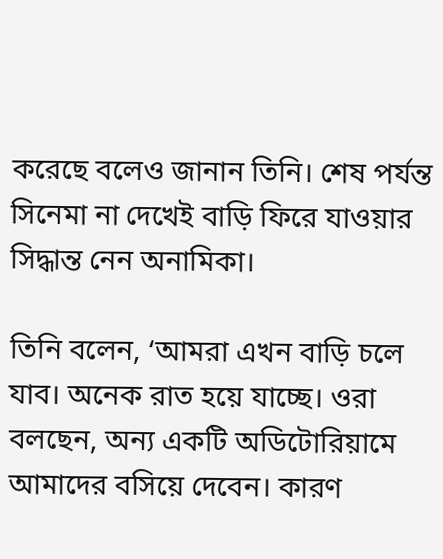করেছে বলেও জানান তিনি। শেষ পর্যন্ত সিনেমা না দেখেই বাড়ি ফিরে যাওয়ার সিদ্ধান্ত নেন অনামিকা।

তিনি বলেন, ‘আমরা এখন বাড়ি চলে যাব। অনেক রাত হয়ে যাচ্ছে। ওরা বলছেন, অন্য একটি অডিটোরিয়ামে আমাদের বসিয়ে দেবেন। কারণ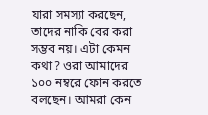যারা সমস্যা করছেন, তাদের নাকি বের করা সম্ভব নয়। এটা কেমন কথা? ওরা আমাদের ১০০ নম্বরে ফোন করতে বলছেন। আমরা কেন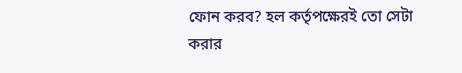ফোন করব? হল কর্তৃপক্ষেরই তো সেটা করার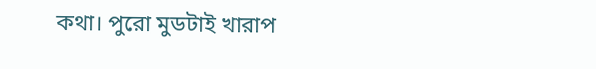কথা। পুরো মুডটাই খারাপ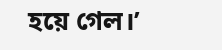হয়ে গেল।’